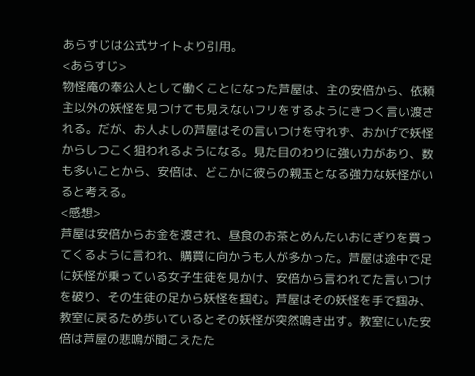あらすじは公式サイトより引用。
<あらすじ>
物怪庵の奉公人として働くことになった芦屋は、主の安倍から、依頼主以外の妖怪を見つけても見えないフリをするようにきつく言い渡される。だが、お人よしの芦屋はその言いつけを守れず、おかげで妖怪からしつこく狙われるようになる。見た目のわりに強い力があり、数も多いことから、安倍は、どこかに彼らの親玉となる強力な妖怪がいると考える。
<感想>
芦屋は安倍からお金を渡され、昼食のお茶とめんたいおにぎりを買ってくるように言われ、購買に向かうも人が多かった。芦屋は途中で足に妖怪が乗っている女子生徒を見かけ、安倍から言われてた言いつけを破り、その生徒の足から妖怪を掴む。芦屋はその妖怪を手で掴み、教室に戻るため歩いているとその妖怪が突然鳴き出す。教室にいた安倍は芦屋の悲鳴が聞こえたた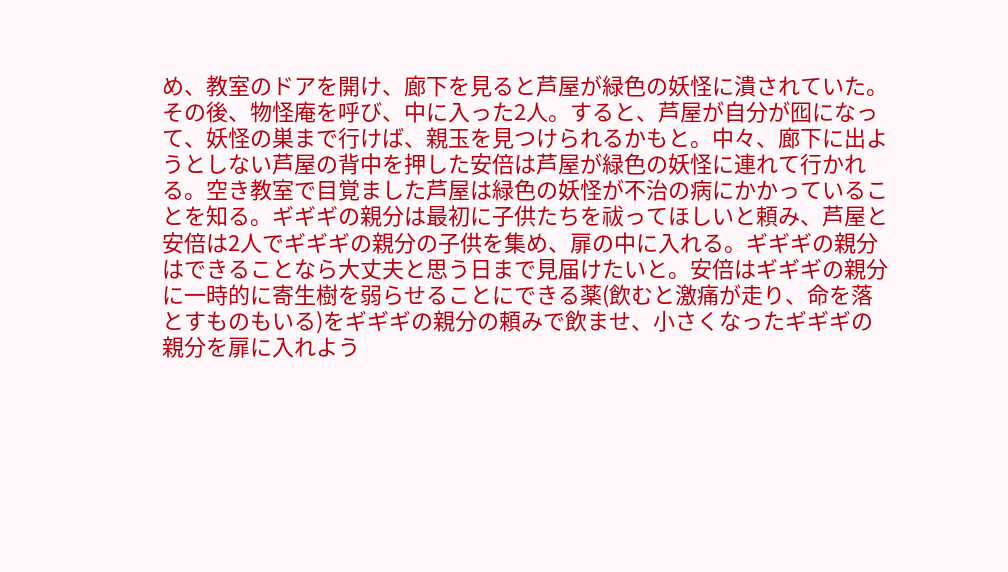め、教室のドアを開け、廊下を見ると芦屋が緑色の妖怪に潰されていた。その後、物怪庵を呼び、中に入った2人。すると、芦屋が自分が囮になって、妖怪の巣まで行けば、親玉を見つけられるかもと。中々、廊下に出ようとしない芦屋の背中を押した安倍は芦屋が緑色の妖怪に連れて行かれる。空き教室で目覚ました芦屋は緑色の妖怪が不治の病にかかっていることを知る。ギギギの親分は最初に子供たちを祓ってほしいと頼み、芦屋と安倍は2人でギギギの親分の子供を集め、扉の中に入れる。ギギギの親分はできることなら大丈夫と思う日まで見届けたいと。安倍はギギギの親分に一時的に寄生樹を弱らせることにできる薬(飲むと激痛が走り、命を落とすものもいる)をギギギの親分の頼みで飲ませ、小さくなったギギギの親分を扉に入れよう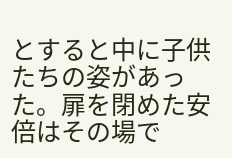とすると中に子供たちの姿があった。扉を閉めた安倍はその場で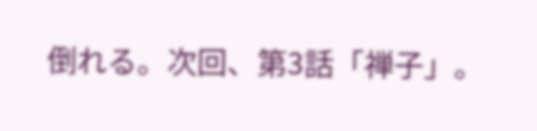倒れる。次回、第3話「禅子」。